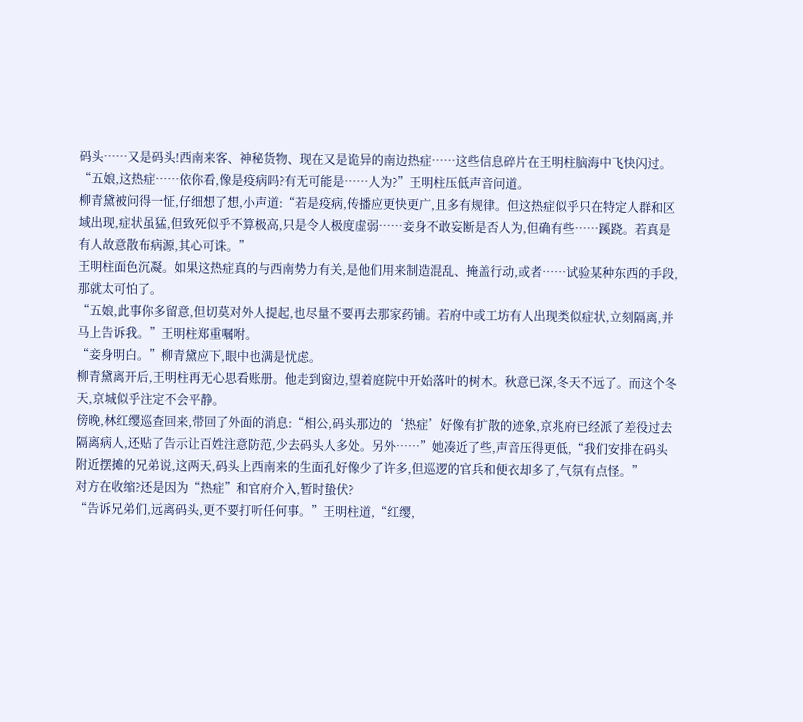码头……又是码头!西南来客、神秘货物、现在又是诡异的南边热症……这些信息碎片在王明柱脑海中飞快闪过。
“五娘,这热症……依你看,像是疫病吗?有无可能是……人为?”王明柱压低声音问道。
柳青黛被问得一怔,仔细想了想,小声道:“若是疫病,传播应更快更广,且多有规律。但这热症似乎只在特定人群和区域出现,症状虽猛,但致死似乎不算极高,只是令人极度虚弱……妾身不敢妄断是否人为,但确有些……蹊跷。若真是有人故意散布病源,其心可诛。”
王明柱面色沉凝。如果这热症真的与西南势力有关,是他们用来制造混乱、掩盖行动,或者……试验某种东西的手段,那就太可怕了。
“五娘,此事你多留意,但切莫对外人提起,也尽量不要再去那家药铺。若府中或工坊有人出现类似症状,立刻隔离,并马上告诉我。”王明柱郑重嘱咐。
“妾身明白。”柳青黛应下,眼中也满是忧虑。
柳青黛离开后,王明柱再无心思看账册。他走到窗边,望着庭院中开始落叶的树木。秋意已深,冬天不远了。而这个冬天,京城似乎注定不会平静。
傍晚,林红缨巡查回来,带回了外面的消息:“相公,码头那边的‘热症’好像有扩散的迹象,京兆府已经派了差役过去隔离病人,还贴了告示让百姓注意防范,少去码头人多处。另外……”她凑近了些,声音压得更低,“我们安排在码头附近摆摊的兄弟说,这两天,码头上西南来的生面孔好像少了许多,但巡逻的官兵和便衣却多了,气氛有点怪。”
对方在收缩?还是因为“热症”和官府介入,暂时蛰伏?
“告诉兄弟们,远离码头,更不要打听任何事。”王明柱道,“红缨,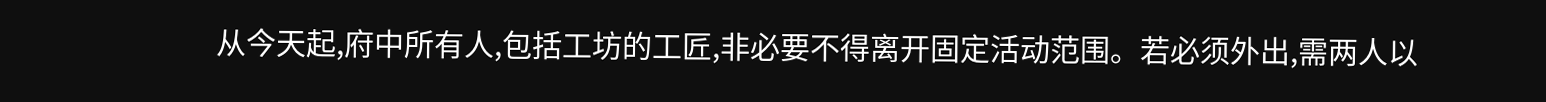从今天起,府中所有人,包括工坊的工匠,非必要不得离开固定活动范围。若必须外出,需两人以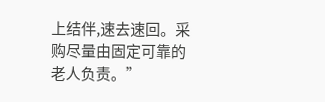上结伴,速去速回。采购尽量由固定可靠的老人负责。”